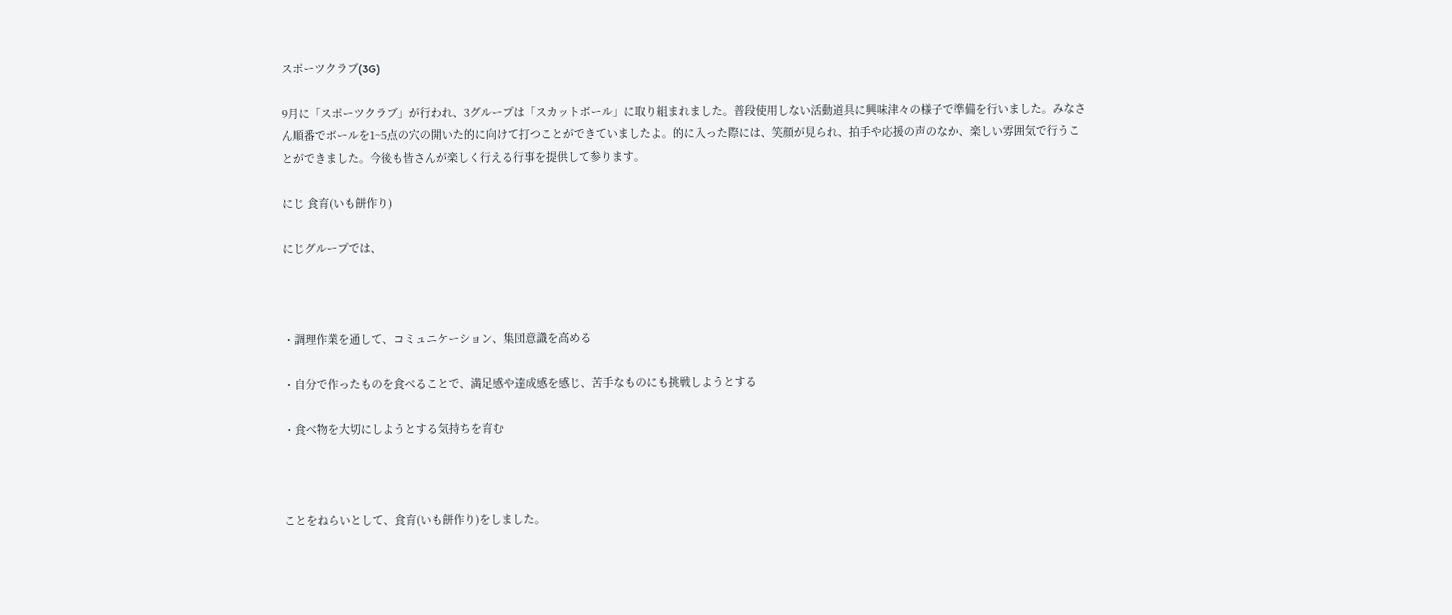スポーツクラブ(3G)

9月に「スポーツクラブ」が行われ、3グループは「スカットボール」に取り組まれました。普段使用しない活動道具に興味津々の様子で準備を行いました。みなさん順番でボールを1~5点の穴の開いた的に向けて打つことができていましたよ。的に入った際には、笑顔が見られ、拍手や応援の声のなか、楽しい雰囲気で行うことができました。今後も皆さんが楽しく行える行事を提供して参ります。

にじ 食育(いも餅作り)

にじグループでは、



・調理作業を通して、コミュニケーション、集団意識を高める

・自分で作ったものを食べることで、満足感や達成感を感じ、苦手なものにも挑戦しようとする

・食べ物を大切にしようとする気持ちを育む



ことをねらいとして、食育(いも餅作り)をしました。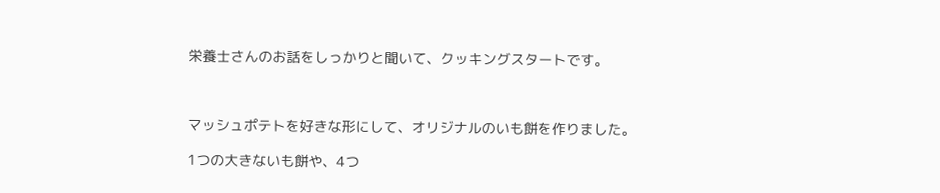栄養士さんのお話をしっかりと聞いて、クッキングスタートです。



マッシュポテトを好きな形にして、オリジナルのいも餅を作りました。

1つの大きないも餅や、4つ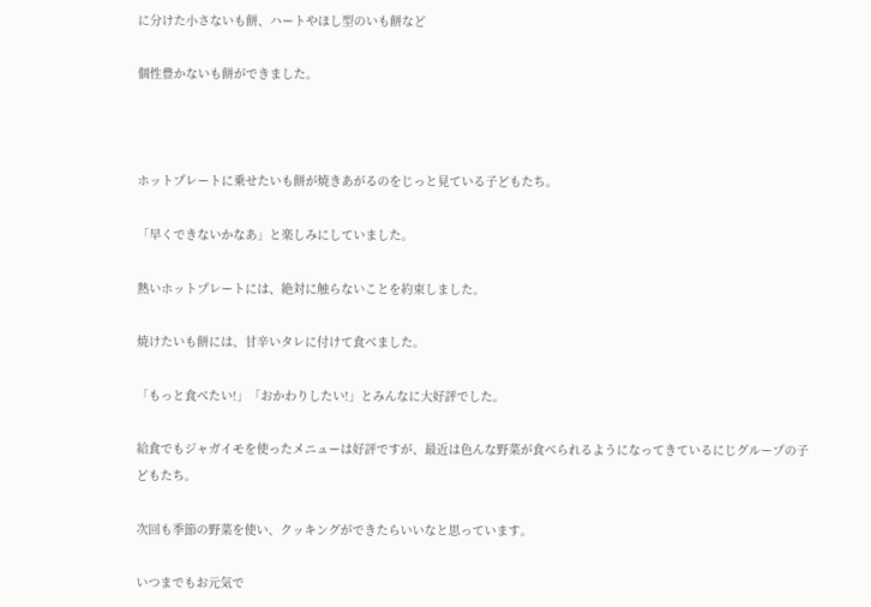に分けた小さないも餅、ハートやほし型のいも餅など

個性豊かないも餅ができました。



ホットプレートに乗せたいも餅が焼きあがるのをじっと見ている子どもたち。

「早くできないかなあ」と楽しみにしていました。

熱いホットプレートには、絶対に触らないことを約束しました。

焼けたいも餅には、甘辛いタレに付けて食べました。

「もっと食べたい!」「おかわりしたい!」とみんなに大好評でした。

給食でもジャガイモを使ったメニューは好評ですが、最近は色んな野菜が食べられるようになってきているにじグループの子どもたち。

次回も季節の野菜を使い、クッキングができたらいいなと思っています。

いつまでもお元気で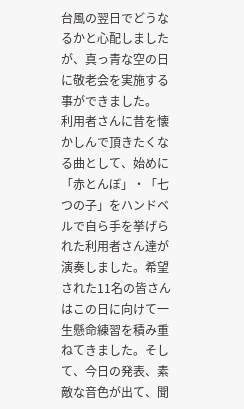台風の翌日でどうなるかと心配しましたが、真っ青な空の日に敬老会を実施する事ができました。
利用者さんに昔を懐かしんで頂きたくなる曲として、始めに「赤とんぼ」・「七つの子」をハンドベルで自ら手を挙げられた利用者さん達が演奏しました。希望された11名の皆さんはこの日に向けて一生懸命練習を積み重ねてきました。そして、今日の発表、素敵な音色が出て、聞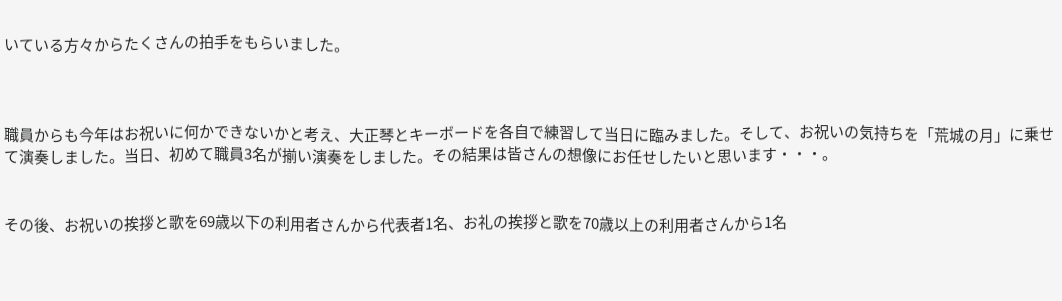いている方々からたくさんの拍手をもらいました。



職員からも今年はお祝いに何かできないかと考え、大正琴とキーボードを各自で練習して当日に臨みました。そして、お祝いの気持ちを「荒城の月」に乗せて演奏しました。当日、初めて職員3名が揃い演奏をしました。その結果は皆さんの想像にお任せしたいと思います・・・。


その後、お祝いの挨拶と歌を69歳以下の利用者さんから代表者1名、お礼の挨拶と歌を70歳以上の利用者さんから1名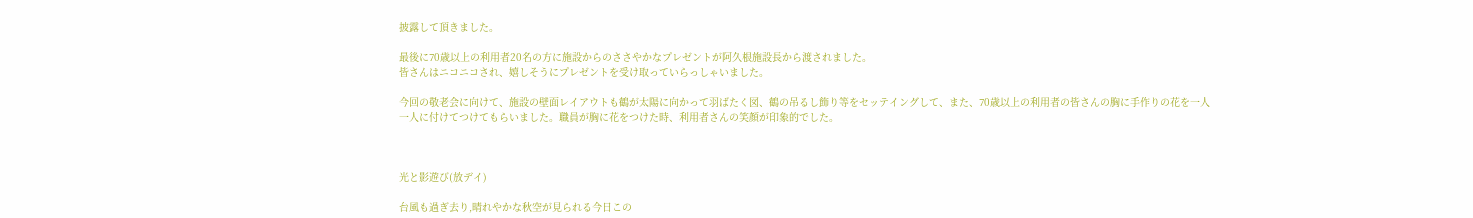披露して頂きました。

最後に70歳以上の利用者20名の方に施設からのささやかなプレゼントが阿久根施設長から渡されました。
皆さんはニコニコされ、嬉しそうにプレゼントを受け取っていらっしゃいました。

今回の敬老会に向けて、施設の壁面レイアウトも鶴が太陽に向かって羽ばたく図、鶴の吊るし飾り等をセッテイングして、また、70歳以上の利用者の皆さんの胸に手作りの花を一人一人に付けてつけてもらいました。職員が胸に花をつけた時、利用者さんの笑顔が印象的でした。



光と影遊び(放デイ)

台風も過ぎ去り,晴れやかな秋空が見られる今日この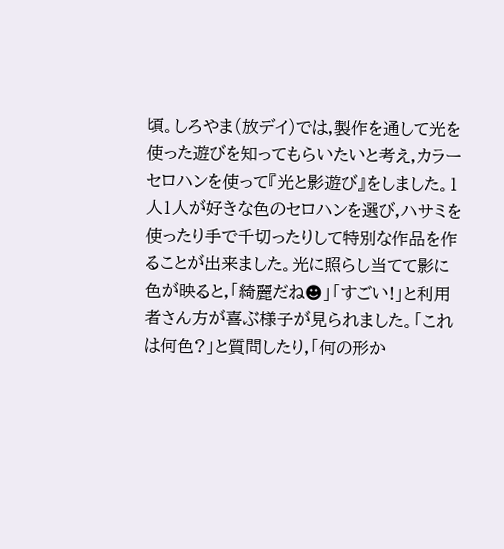頃。しろやま(放デイ)では,製作を通して光を使った遊びを知ってもらいたいと考え,カラーセロハンを使って『光と影遊び』をしました。1人1人が好きな色のセロハンを選び,ハサミを使ったり手で千切ったりして特別な作品を作ることが出来ました。光に照らし当てて影に色が映ると,「綺麗だね☻」「すごい!」と利用者さん方が喜ぶ様子が見られました。「これは何色?」と質問したり,「何の形か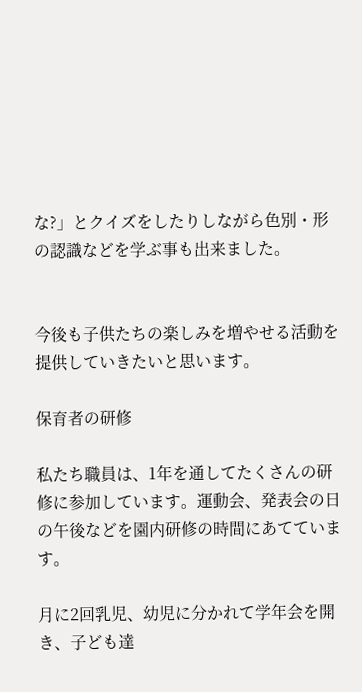な?」とクイズをしたりしながら色別・形の認識などを学ぶ事も出来ました。


今後も子供たちの楽しみを増やせる活動を提供していきたいと思います。

保育者の研修

私たち職員は、1年を通してたくさんの研修に参加しています。運動会、発表会の日の午後などを園内研修の時間にあてています。

月に2回乳児、幼児に分かれて学年会を開き、子ども達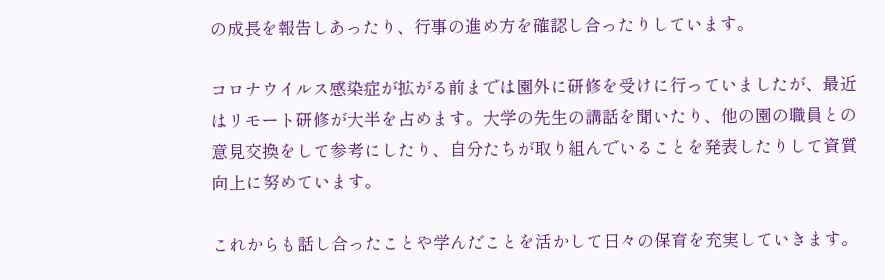の成長を報告しあったり、行事の進め方を確認し合ったりしています。

コロナウイルス感染症が拡がる前までは園外に研修を受けに行っていましたが、最近はリモート研修が大半を占めます。大学の先生の講話を聞いたり、他の園の職員との意見交換をして参考にしたり、自分たちが取り組んでいることを発表したりして資質向上に努めています。

これからも話し合ったことや学んだことを活かして日々の保育を充実していきます。